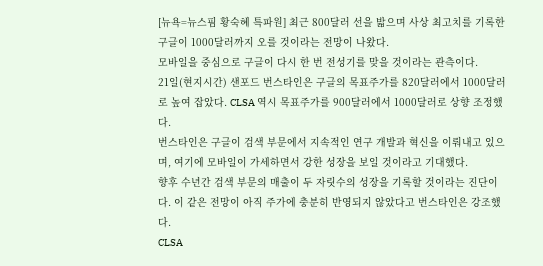[뉴욕=뉴스핌 황숙혜 특파원] 최근 800달러 선을 밟으며 사상 최고치를 기록한 구글이 1000달러까지 오를 것이라는 전망이 나왔다.
모바일을 중심으로 구글이 다시 한 번 전성기를 맞을 것이라는 관측이다.
21일(현지시간) 샌포드 번스타인은 구글의 목표주가를 820달러에서 1000달러로 높여 잡았다. CLSA 역시 목표주가를 900달러에서 1000달러로 상향 조정했다.
번스타인은 구글이 검색 부문에서 지속적인 연구 개발과 혁신을 이뤄내고 있으며, 여기에 모바일이 가세하면서 강한 성장을 보일 것이라고 기대했다.
향후 수년간 검색 부문의 매출이 두 자릿수의 성장을 기록할 것이라는 진단이다. 이 같은 전망이 아직 주가에 충분히 반영되지 않았다고 번스타인은 강조했다.
CLSA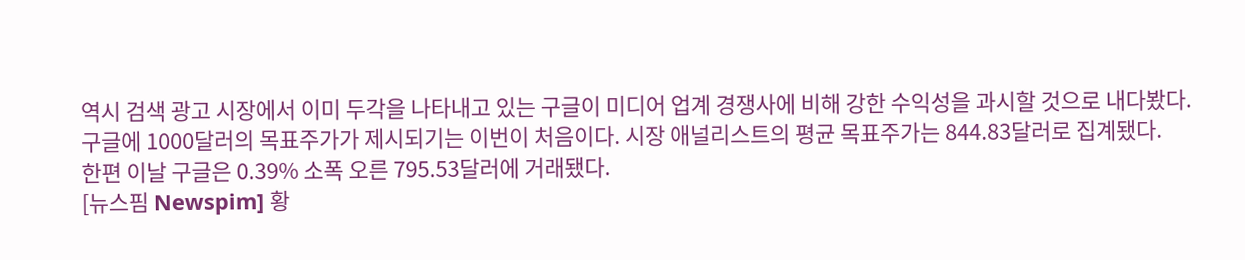역시 검색 광고 시장에서 이미 두각을 나타내고 있는 구글이 미디어 업계 경쟁사에 비해 강한 수익성을 과시할 것으로 내다봤다.
구글에 1000달러의 목표주가가 제시되기는 이번이 처음이다. 시장 애널리스트의 평균 목표주가는 844.83달러로 집계됐다.
한편 이날 구글은 0.39% 소폭 오른 795.53달러에 거래됐다.
[뉴스핌 Newspim] 황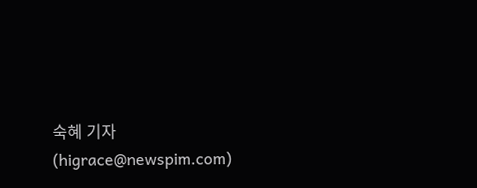숙혜 기자 (higrace@newspim.com)